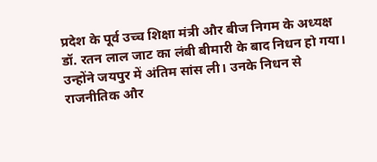प्रदेश के पूर्व उच्च शिक्षा मंत्री और बीज निगम के अध्यक्ष डॉ. रतन लाल जाट का लंबी बीमारी के बाद निधन हो गया। उन्होंने जयपुर में अंतिम सांस ली। उनके निधन से राजनीतिक और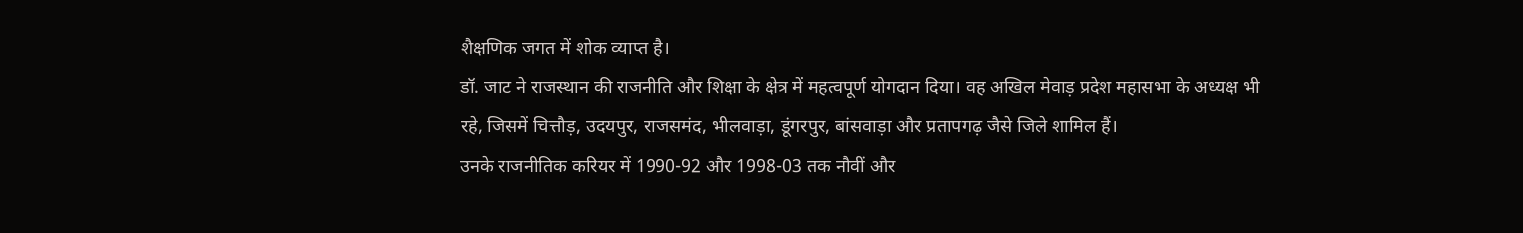शैक्षणिक जगत में शोक व्याप्त है।
डॉ. जाट ने राजस्थान की राजनीति और शिक्षा के क्षेत्र में महत्वपूर्ण योगदान दिया। वह अखिल मेवाड़ प्रदेश महासभा के अध्यक्ष भी रहे, जिसमें चित्तौड़, उदयपुर, राजसमंद, भीलवाड़ा, डूंगरपुर, बांसवाड़ा और प्रतापगढ़ जैसे जिले शामिल हैं।
उनके राजनीतिक करियर में 1990-92 और 1998-03 तक नौवीं और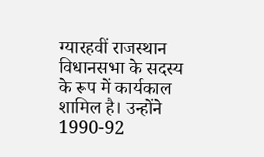ग्यारहवीं राजस्थान विधानसभा के सदस्य के रूप में कार्यकाल शामिल है। उन्होंने 1990-92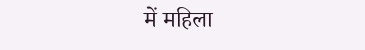में महिला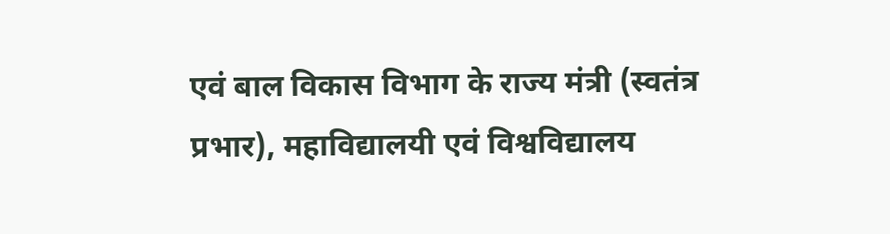एवं बाल विकास विभाग के राज्य मंत्री (स्वतंत्र प्रभार), महाविद्यालयी एवं विश्वविद्यालय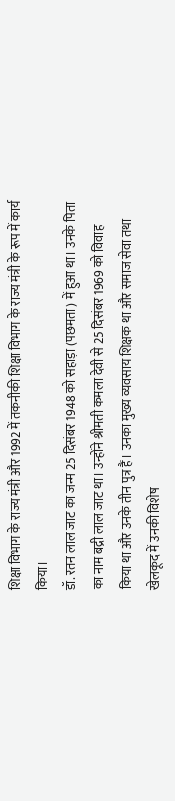शिक्षा विभाग के राज्य मंत्री और 1992 में तकनीकी शिक्षा विभाग के राज्य मंत्री के रूप में कार्य किया।
डॉ. रतन लाल जाट का जन्म 25 दिसंबर 1948 को सहाड़ा (पछमता) में हुआ था। उनके पिता का नाम बद्री लाल जाट था। उन्होंने श्रीमती कमला देवी से 25 दिसंबर 1969 को विवाह किया था और उनके तीन पुत्र हैं। उनका मुख्य व्यवसाय शिक्षक था और समाज सेवा तथा खेलकूद में उनकी विशेष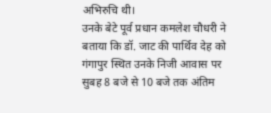अभिरुचि थी।
उनके बेटे पूर्व प्रधान कमलेश चौधरी ने बताया कि डॉ. जाट की पार्थिव देह को गंगापुर स्थित उनके निजी आवास पर सुबह 8 बजे से 10 बजे तक अंतिम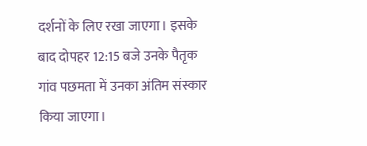दर्शनों के लिए रखा जाएगा। इसके बाद दोपहर 12:15 बजे उनके पैतृक गांव पछमता में उनका अंतिम संस्कार किया जाएगा।